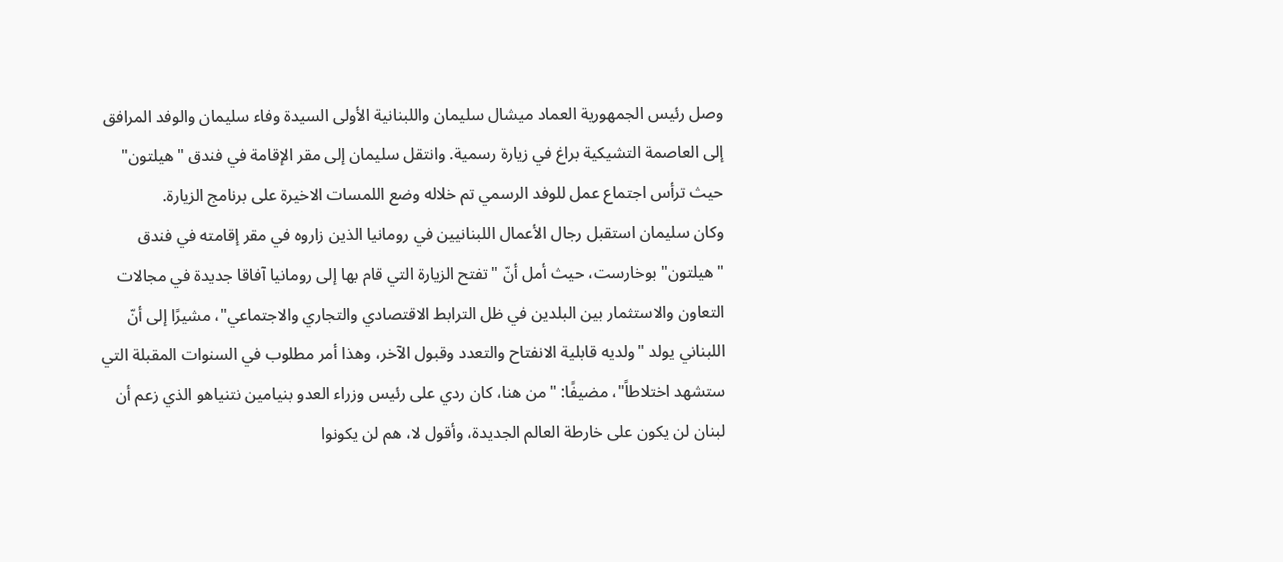وصل رئيس الجمهورية العماد ميشال سليمان واللبنانية الأولى السيدة وفاء سليمان والوفد المرافق إلى العاصمة التشيكية براغ في زيارة رسمية. وانتقل سليمان إلى مقر الإقامة في فندق "هيلتون" حيث ترأس اجتماع عمل للوفد الرسمي تم خلاله وضع اللمسات الاخيرة على برنامج الزيارة.
وكان سليمان استقبل رجال الأعمال اللبنانيين في رومانيا الذين زاروه في مقر إقامته في فندق "هيلتون" بوخارست، حيث أمل أنّ "تفتح الزيارة التي قام بها إلى رومانيا آفاقا جديدة في مجالات التعاون والاستثمار بين البلدين في ظل الترابط الاقتصادي والتجاري والاجتماعي"، مشيرًا إلى أنّ اللبناني يولد "ولديه قابلية الانفتاح والتعدد وقبول الآخر، وهذا أمر مطلوب في السنوات المقبلة التي ستشهد اختلاطاً"، مضيفًا: "من هنا، كان ردي على رئيس وزراء العدو بنيامين نتنياهو الذي زعم أن لبنان لن يكون على خارطة العالم الجديدة، وأقول لا، هم لن يكونوا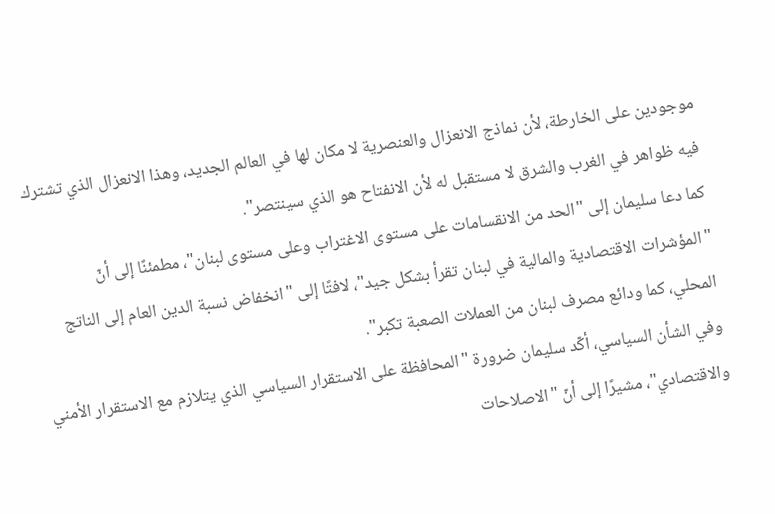موجودين على الخارطة، لأن نماذج الانعزال والعنصرية لا مكان لها في العالم الجديد، وهذا الانعزال الذي تشترك فيه ظواهر في الغرب والشرق لا مستقبل له لأن الانفتاح هو الذي سينتصر".
كما دعا سليمان إلى "الحد من الانقسامات على مستوى الاغتراب وعلى مستوى لبنان"، مطمئنًا إلى أنّ "المؤشرات الاقتصادية والمالية في لبنان تقرأ بشكل جيد"، لافتًا إلى "انخفاض نسبة الدين العام إلى الناتج المحلي، كما ودائع مصرف لبنان من العملات الصعبة تكبر".
وفي الشأن السياسي، أكّد سليمان ضرورة "المحافظة على الاستقرار السياسي الذي يتلازم مع الاستقرار الأمني والاقتصادي"، مشيرًا إلى أنّ "الاصلاحات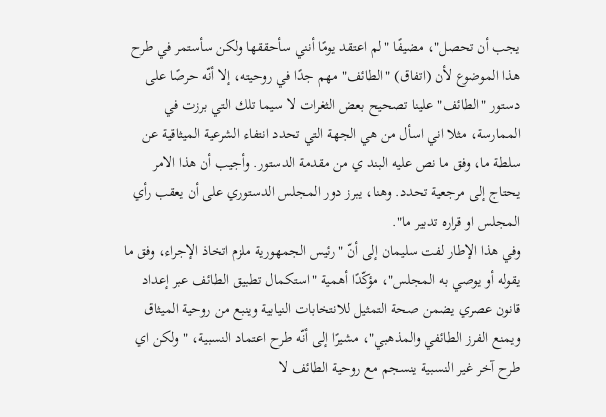يجب أن تحصل"، مضيفًا "لم اعتقد يومًا أنني سأحققها ولكن سأستمر في طرح هذا الموضوع لأن (اتفاق) "الطائف" مهم جدًا في روحيته، إلا أنّه حرصًا على دستور "الطائف" علينا تصحيح بعض الثغرات لا سيما تلك التي برزت في الممارسة، مثلا اني اسأل من هي الجهة التي تحدد انتفاء الشرعية الميثاقية عن سلطة ما، وفق ما نص عليه البند ي من مقدمة الدستور. وأجيب أن هذا الامر يحتاج إلى مرجعية تحدد. وهنا، يبرز دور المجلس الدستوري على أن يعقب رأي المجلس او قراره تدبير ما".
وفي هذا الإطار لفت سليمان إلى أنّ "رئيس الجمهورية ملزم اتخاذ الإجراء، وفق ما يقوله أو يوصي به المجلس"، مؤكّدًا أهمية "استكمال تطبيق الطائف عبر إعداد قانون عصري يضمن صحة التمثيل للانتخابات النيابية وينبع من روحية الميثاق ويمنع الفرز الطائفي والمذهبي"، مشيرًا إلى أنّه طرح اعتماد النسبية، "ولكن اي طرح آخر غير النسبية ينسجم مع روحية الطائف لا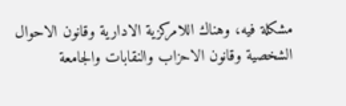مشكلة فيه، وهناك اللامركزية الادارية وقانون الاحوال الشخصية وقانون الاحزاب والنقابات والجامعة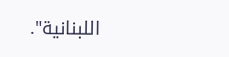اللبنانية".